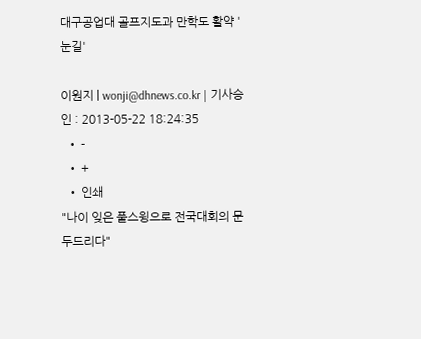대구공업대 골프지도과 만학도 활약 '눈길'

이원지 | wonji@dhnews.co.kr | 기사승인 : 2013-05-22 18:24:35
  • -
  • +
  • 인쇄
"나이 잊은 풀스윙으로 전국대회의 문 두드리다"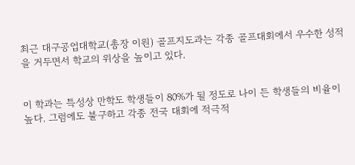최근 대구공업대학교(총장 이원) 골프지도과는 각종 골프대회에서 우수한 성적을 거두면서 학교의 위상을 높이고 있다.


이 학과는 특성상 만학도 학생들이 80%가 될 정도로 나이 든 학생들의 비율이 높다. 그럼에도 불구하고 각종 전국 대회에 적극적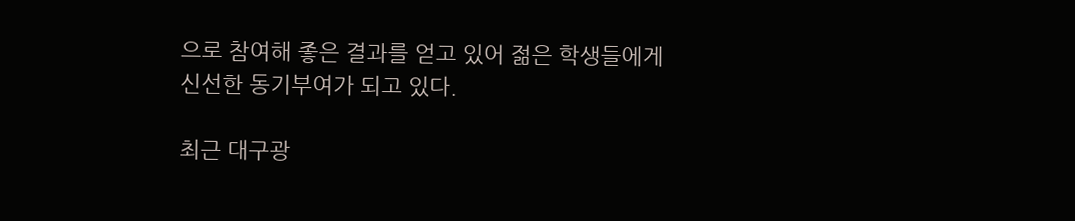으로 참여해 좋은 결과를 얻고 있어 젊은 학생들에게 신선한 동기부여가 되고 있다.

최근 대구광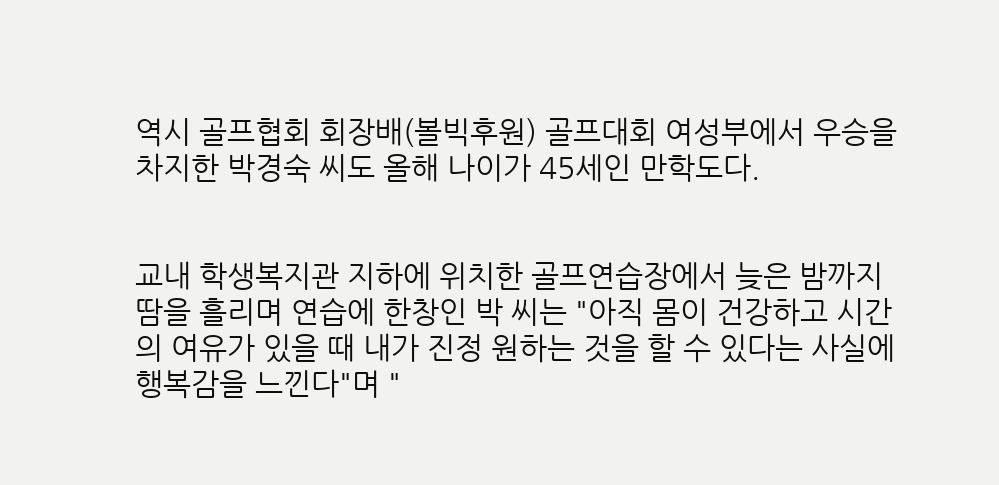역시 골프협회 회장배(볼빅후원) 골프대회 여성부에서 우승을 차지한 박경숙 씨도 올해 나이가 45세인 만학도다.


교내 학생복지관 지하에 위치한 골프연습장에서 늦은 밤까지 땀을 흘리며 연습에 한창인 박 씨는 "아직 몸이 건강하고 시간의 여유가 있을 때 내가 진정 원하는 것을 할 수 있다는 사실에 행복감을 느낀다"며 "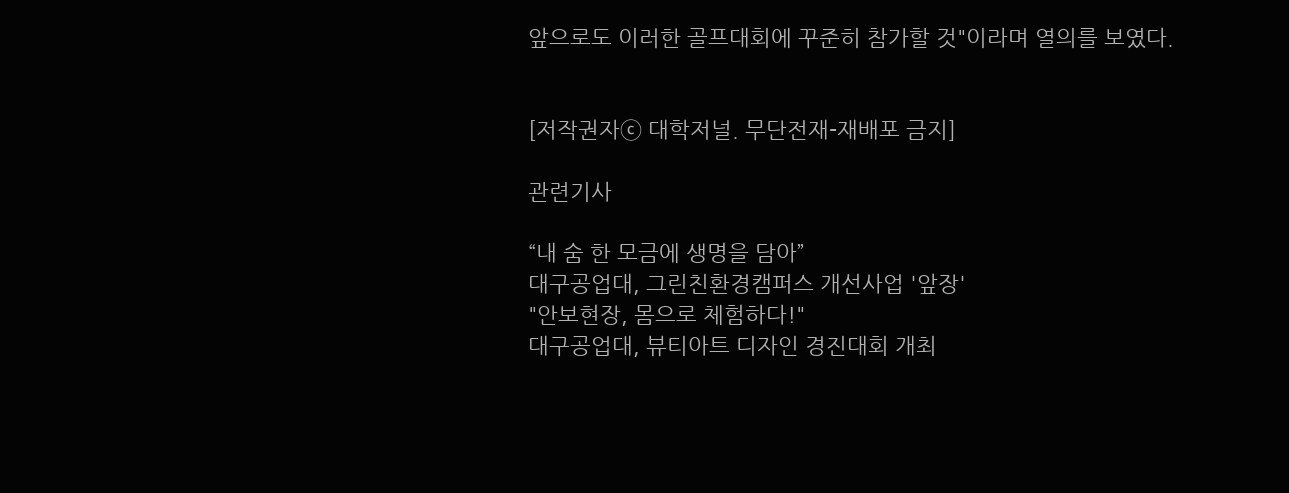앞으로도 이러한 골프대회에 꾸준히 참가할 것"이라며 열의를 보였다.


[저작권자ⓒ 대학저널. 무단전재-재배포 금지]

관련기사

“내 숨 한 모금에 생명을 담아”
대구공업대, 그린친환경캠퍼스 개선사업 '앞장'
"안보현장, 몸으로 체험하다!"
대구공업대, 뷰티아트 디자인 경진대회 개최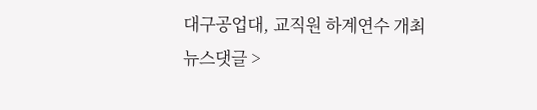대구공업대, 교직원 하계연수 개최
뉴스댓글 >